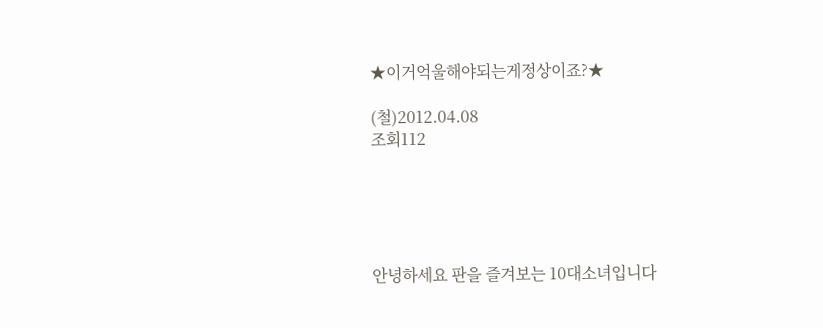★이거억울해야되는게정상이죠?★

(철)2012.04.08
조회112





안녕하세요 판을 즐겨보는 10대소녀입니다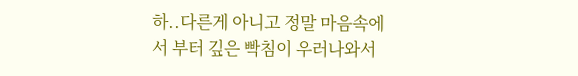하..다른게 아니고 정말 마음속에서 부터 깊은 빡침이 우러나와서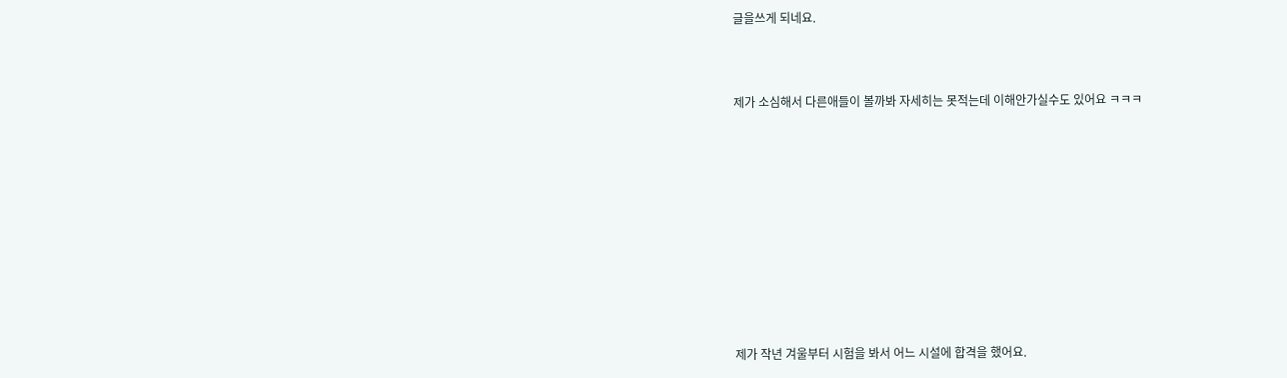글을쓰게 되네요.



제가 소심해서 다른애들이 볼까봐 자세히는 못적는데 이해안가실수도 있어요 ㅋㅋㅋ











제가 작년 겨울부터 시험을 봐서 어느 시설에 합격을 했어요.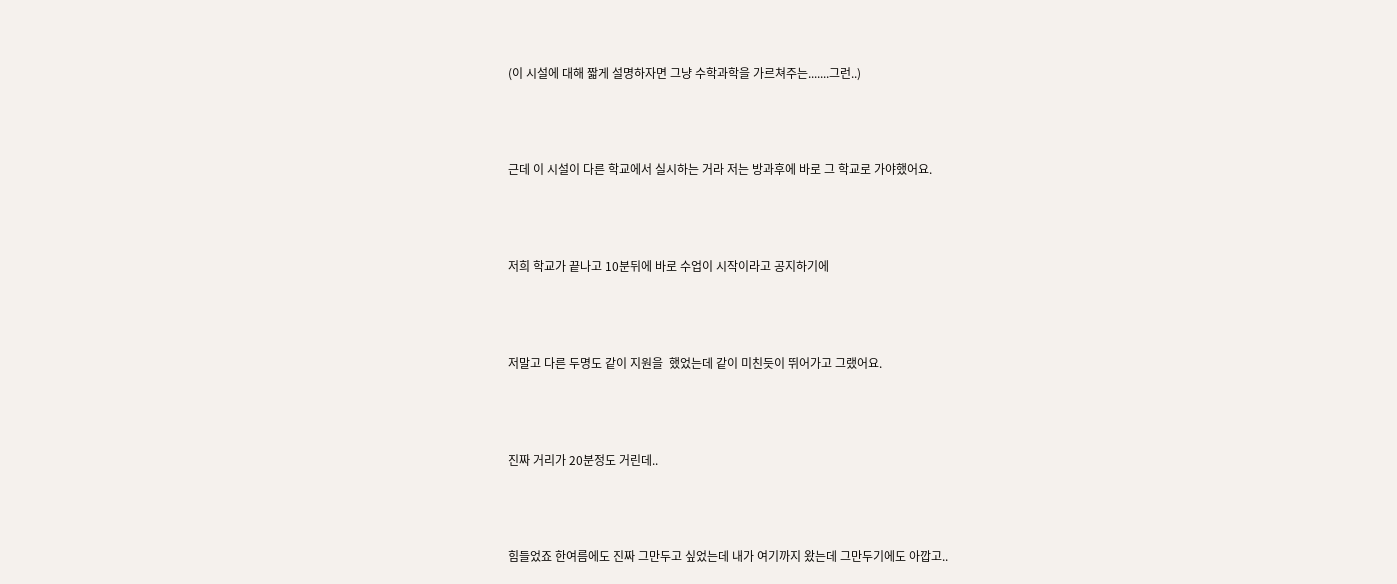(이 시설에 대해 짧게 설명하자면 그냥 수학과학을 가르쳐주는.......그런..)



근데 이 시설이 다른 학교에서 실시하는 거라 저는 방과후에 바로 그 학교로 가야했어요.



저희 학교가 끝나고 10분뒤에 바로 수업이 시작이라고 공지하기에



저말고 다른 두명도 같이 지원을  했었는데 같이 미친듯이 뛰어가고 그랬어요.



진짜 거리가 20분정도 거린데..



힘들었죠 한여름에도 진짜 그만두고 싶었는데 내가 여기까지 왔는데 그만두기에도 아깝고..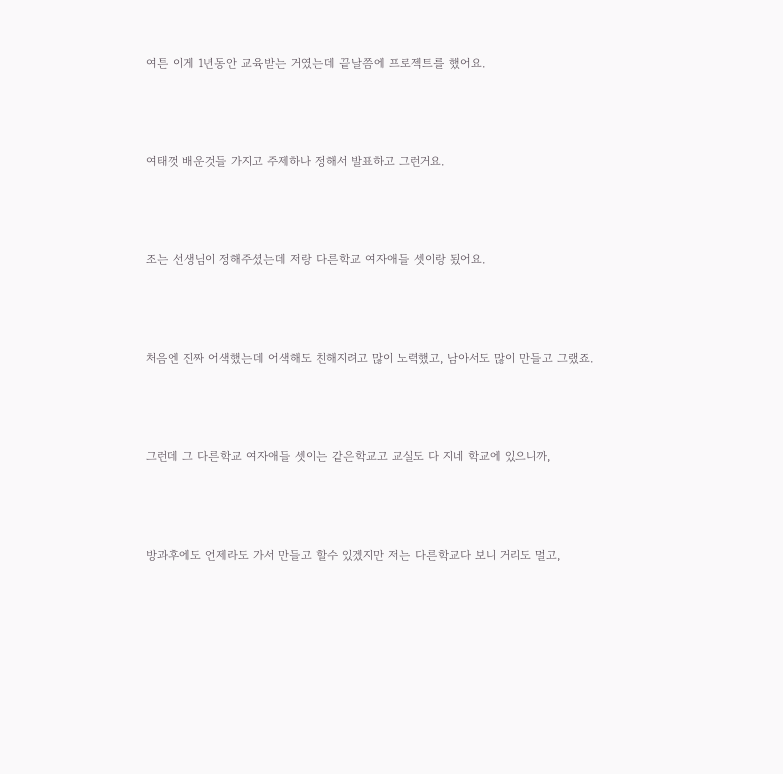여튼 이게 1년동안 교육받는 거였는데 끝날쯤에 프로젝트를 했어요.



여태껏 배운것들 가지고 주제하나 정해서 발표하고 그런거요.



조는 선생님이 정해주셨는데 저랑 다른학교 여자애들 셋이랑 됬어요.



처음엔 진짜 어색했는데 어색해도 친해지려고 많이 노력했고, 남아서도 많이 만들고 그랬죠.



그런데 그 다른학교 여자애들 셋이는 같은학교고 교실도 다 지네 학교에 있으니까,



방과후에도 언제라도 가서 만들고 할수 있겠지만 저는 다른학교다 보니 거리도 멀고,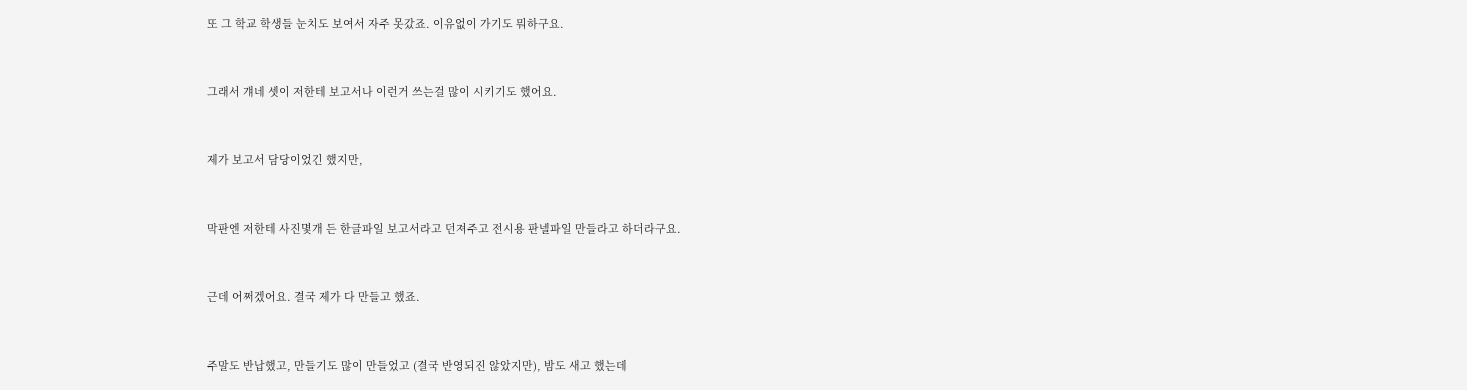또 그 학교 학생들 눈치도 보여서 자주 못갔죠. 이유없이 가기도 뭐하구요.



그래서 걔네 셋이 저한테 보고서나 이런거 쓰는걸 많이 시키기도 했어요.



제가 보고서 담당이었긴 했지만,



막판엔 저한테 사진몇개 든 한글파일 보고서라고 던져주고 전시용 판넬파일 만들라고 하더라구요.



근데 어쩌겠어요. 결국 제가 다 만들고 했죠.



주말도 반납했고, 만들기도 많이 만들었고 (결국 반영되진 않았지만), 밤도 새고 했는데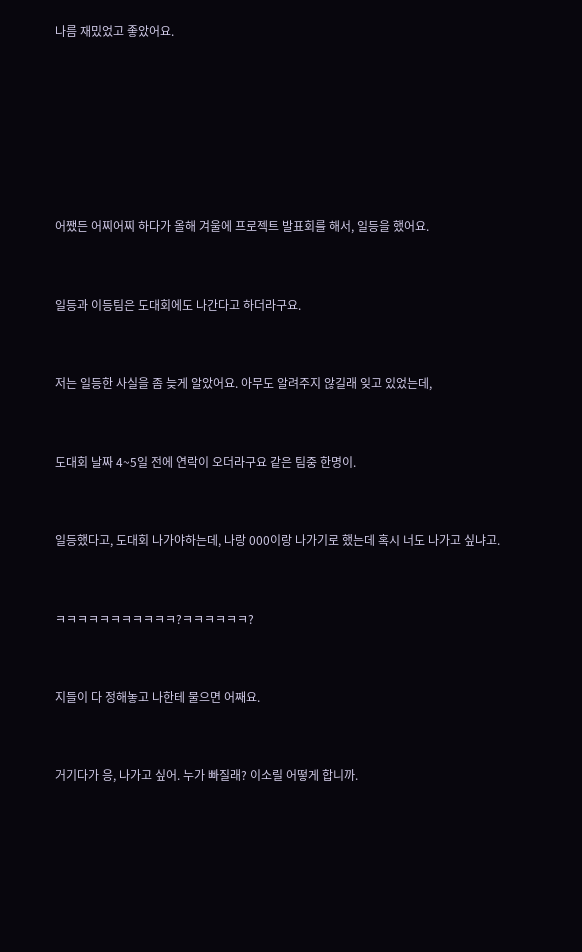나름 재밌었고 좋았어요.









어쨌든 어찌어찌 하다가 올해 겨울에 프로젝트 발표회를 해서, 일등을 했어요.



일등과 이등팀은 도대회에도 나간다고 하더라구요.



저는 일등한 사실을 좀 늦게 알았어요. 아무도 알려주지 않길래 잊고 있었는데,



도대회 날짜 4~5일 전에 연락이 오더라구요 같은 팀중 한명이.



일등했다고, 도대회 나가야하는데, 나랑 000이랑 나가기로 했는데 혹시 너도 나가고 싶냐고.



ㅋㅋㅋㅋㅋㅋㅋㅋㅋㅋㅋ?ㅋㅋㅋㅋㅋㅋ?



지들이 다 정해놓고 나한테 물으면 어째요.



거기다가 응, 나가고 싶어. 누가 빠질래? 이소릴 어떻게 합니까.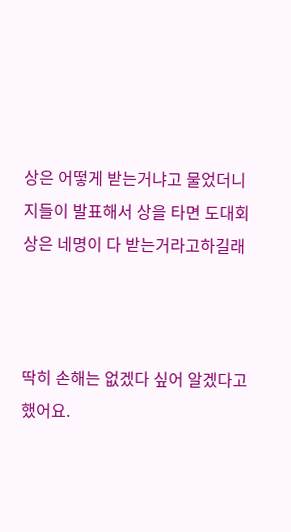상은 어떻게 받는거냐고 물었더니 지들이 발표해서 상을 타면 도대회상은 네명이 다 받는거라고하길래



딱히 손해는 없겠다 싶어 알겠다고 했어요.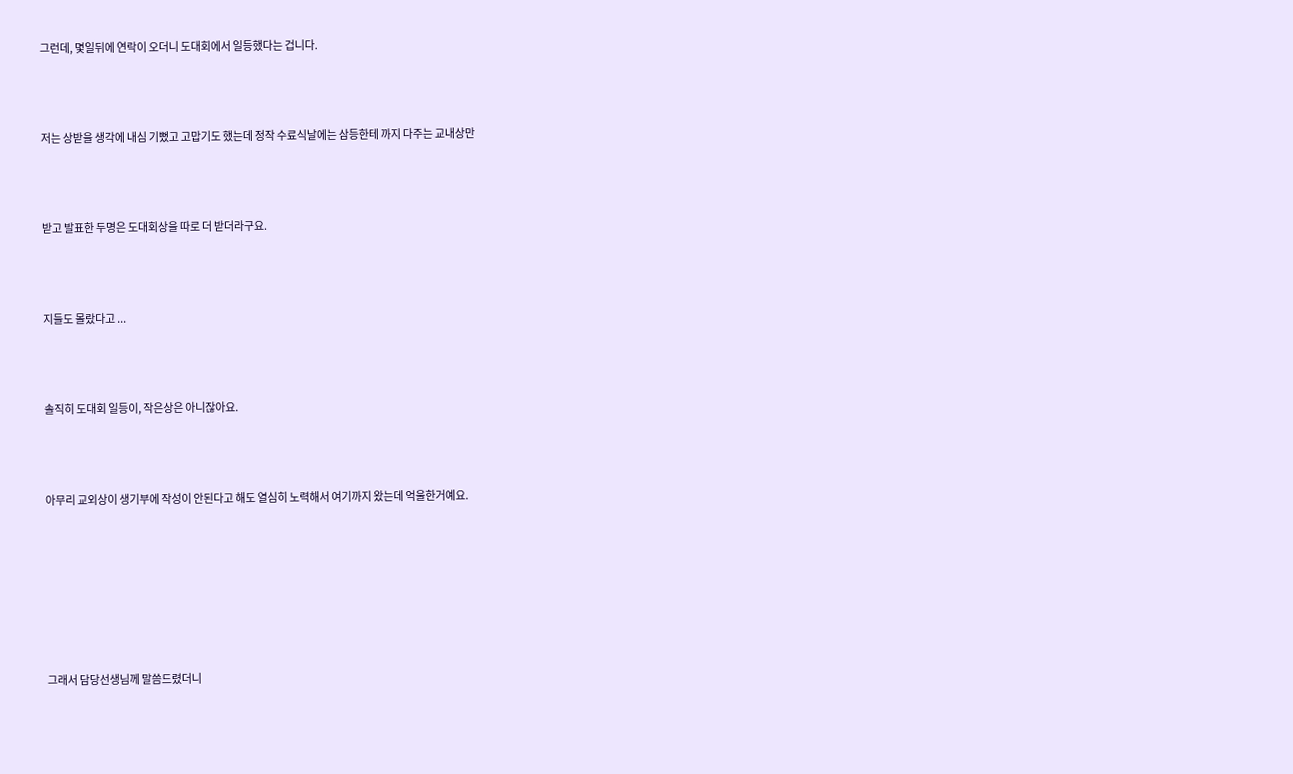그런데, 몇일뒤에 연락이 오더니 도대회에서 일등했다는 겁니다.



저는 상받을 생각에 내심 기뻤고 고맙기도 했는데 정작 수료식날에는 삼등한테 까지 다주는 교내상만



받고 발표한 두명은 도대회상을 따로 더 받더라구요.



지들도 몰랐다고 ...



솔직히 도대회 일등이, 작은상은 아니잖아요.



아무리 교외상이 생기부에 작성이 안된다고 해도 열심히 노력해서 여기까지 왔는데 억울한거예요.







그래서 담당선생님께 말씀드렸더니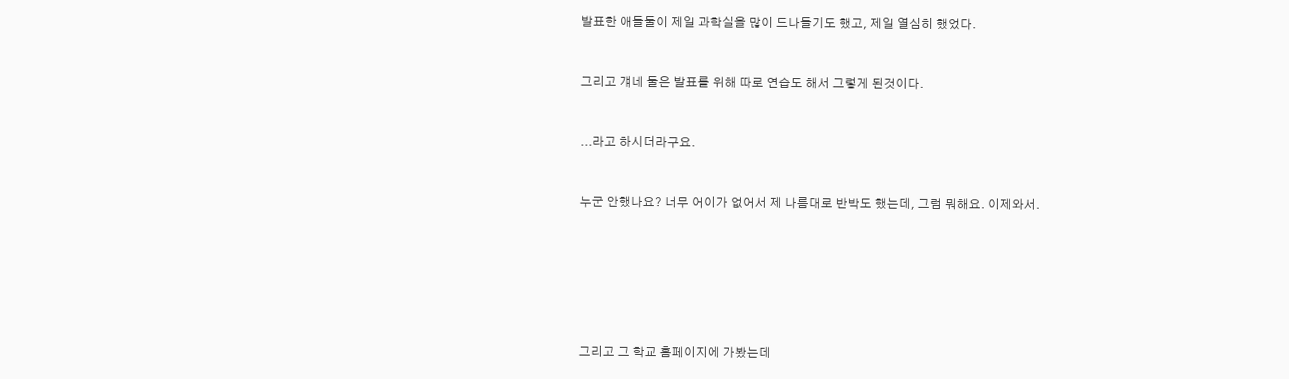발표한 애들둘이 제일 과학실을 많이 드나들기도 했고, 제일 열심히 했었다.



그리고 걔네 둘은 발표를 위해 따로 연습도 해서 그렇게 된것이다.



...라고 하시더라구요.



누군 안했나요? 너무 어이가 없어서 제 나름대로 반박도 했는데, 그럼 뭐해요. 이제와서.









그리고 그 학교 홈페이지에 가봤는데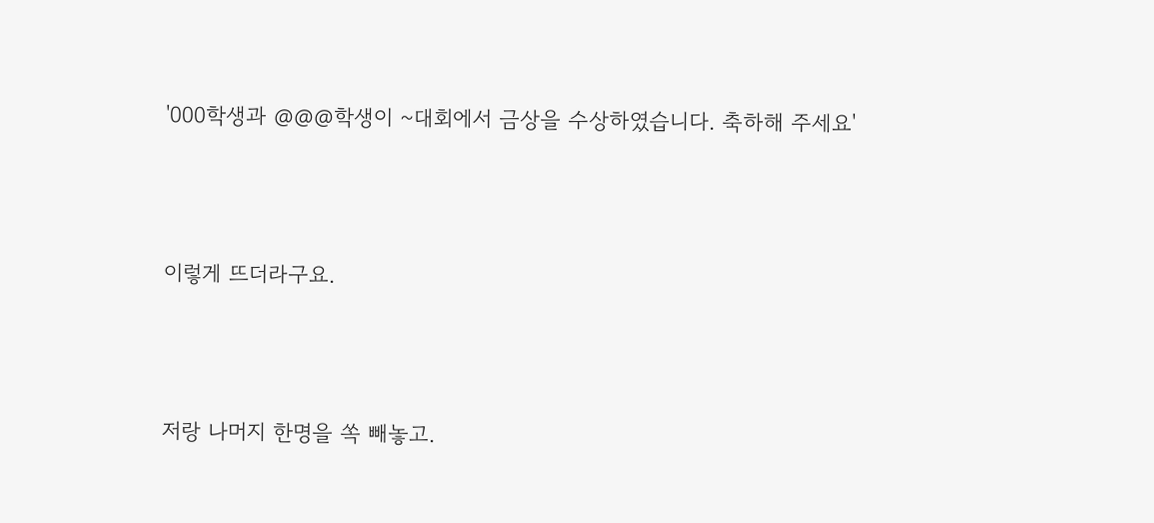'000학생과 @@@학생이 ~대회에서 금상을 수상하였습니다. 축하해 주세요'



이렇게 뜨더라구요.



저랑 나머지 한명을 쏙 빼놓고.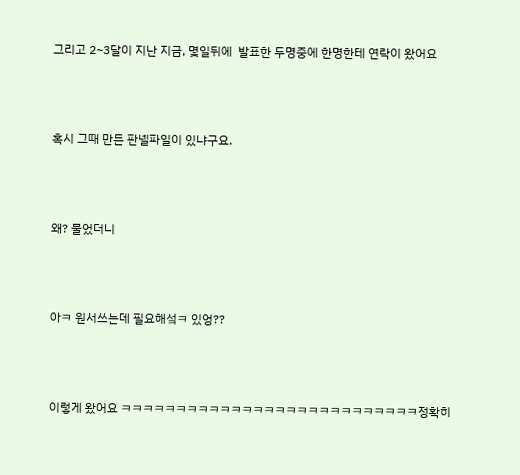그리고 2~3달이 지난 지금, 몇일뒤에  발표한 두명중에 한명한테 연락이 왔어요



혹시 그때 만든 판넬파일이 있냐구요.



왜? 물었더니



아ㅋ 원서쓰는데 필요해섴ㅋ 있엉??



이렇게 왔어요 ㅋㅋㅋㅋㅋㅋㅋㅋㅋㅋㅋㅋㅋㅋㅋㅋㅋㅋㅋㅋㅋㅋㅋㅋㅋㅋㅋ정확히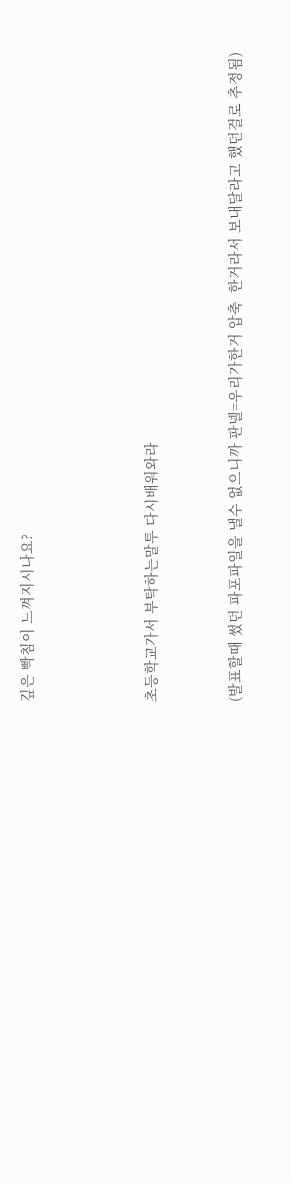깊은 빡침이 느껴지시나요?





초등학교가서 부탁하는말투 다시배워와라



(발표할때 썼던 파포파일을 낼수 없으니까 판넬=우리가한거 압축  한거라서 보내달라고 했던걸로 추정됨)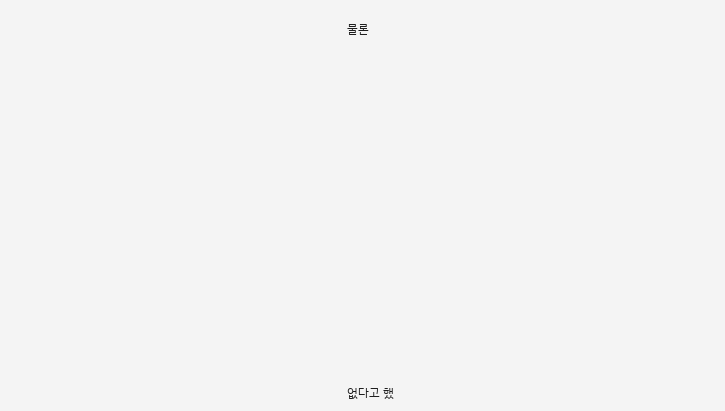물론















없다고 했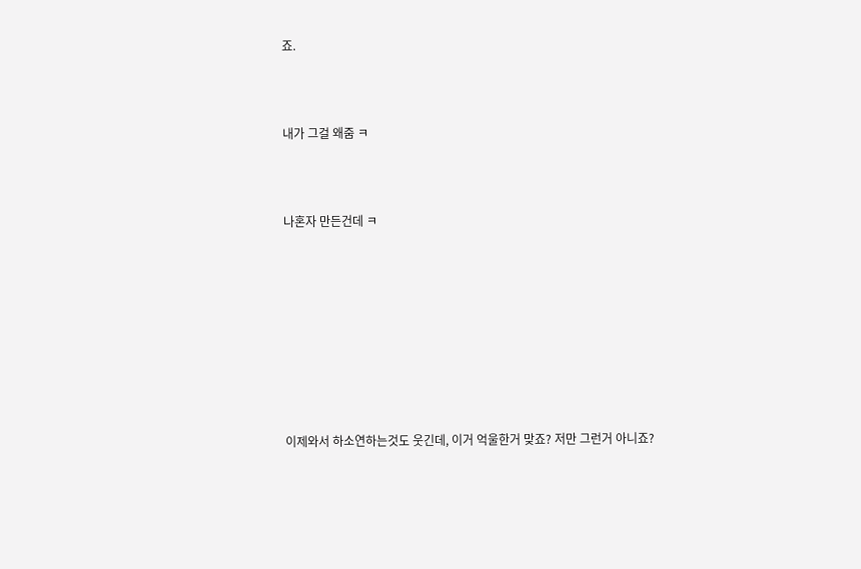죠.



내가 그걸 왜줌 ㅋ



나혼자 만든건데 ㅋ









이제와서 하소연하는것도 웃긴데, 이거 억울한거 맞죠? 저만 그런거 아니죠?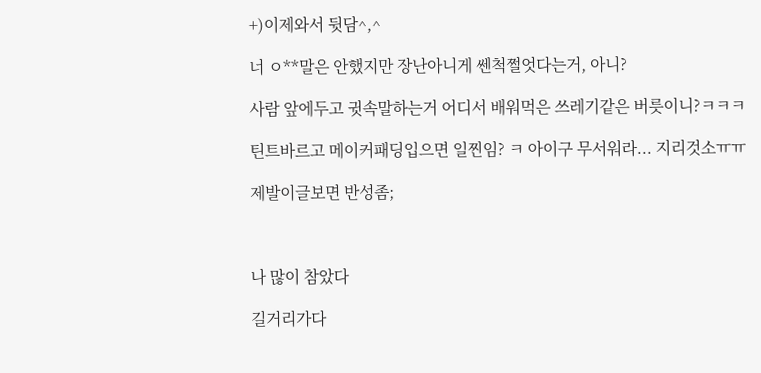+)이제와서 뒷담^,^

너 ㅇ**말은 안했지만 장난아니게 쎈척쩔엇다는거, 아니?

사람 앞에두고 귓속말하는거 어디서 배워먹은 쓰레기같은 버릇이니?ㅋㅋㅋ

틴트바르고 메이커패딩입으면 일찐임? ㅋ 아이구 무서워라... 지리것소ㅠㅠ

제발이글보면 반성좀;



나 많이 참았다

길거리가다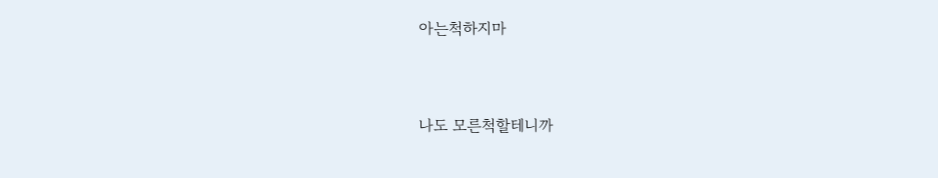아는척하지마



나도 모른척할테니까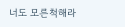너도 모른척해라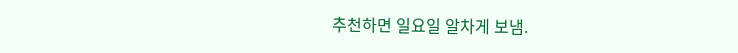추천하면 일요일 알차게 보냄.